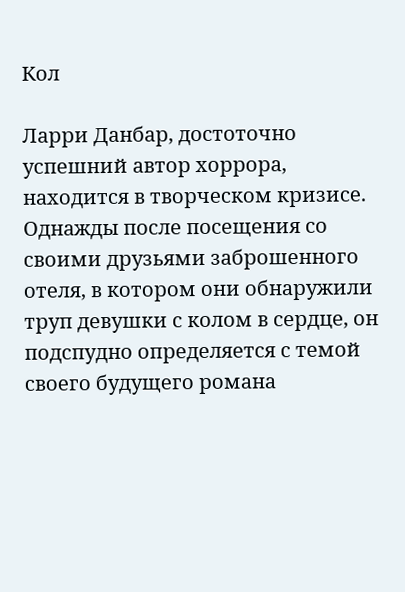Кол

Ларри Данбар, достоточно успешний автор хоррора, находится в творческом кризисе. Однажды после посещения со своими друзьями заброшенного отеля, в котором они обнаружили труп девушки с колом в сердце, он подспудно определяется с темой своего будущего романа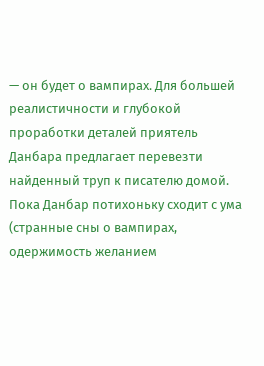— он будет о вампирах. Для большей реалистичности и глубокой проработки деталей приятель Данбара предлагает перевезти найденный труп к писателю домой. Пока Данбар потихоньку сходит с ума (странные сны о вампирах, одержимость желанием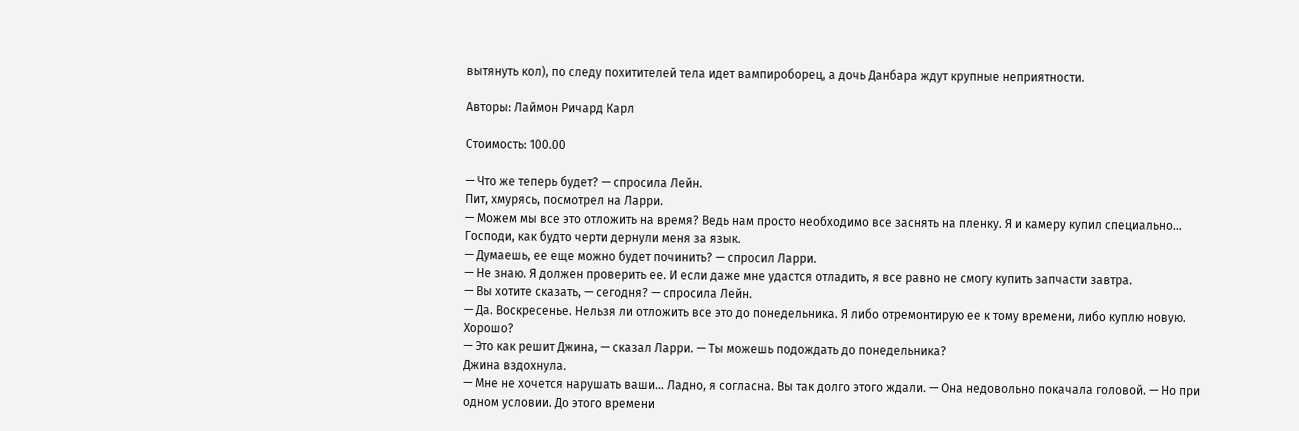вытянуть кол), по следу похитителей тела идет вампироборец, а дочь Данбара ждут крупные неприятности.

Авторы: Лаймон Ричард Карл

Стоимость: 100.00

— Что же теперь будет? — спросила Лейн.
Пит, хмурясь, посмотрел на Ларри.
— Можем мы все это отложить на время? Ведь нам просто необходимо все заснять на пленку. Я и камеру купил специально… Господи, как будто черти дернули меня за язык.
— Думаешь, ее еще можно будет починить? — спросил Ларри.
— Не знаю. Я должен проверить ее. И если даже мне удастся отладить, я все равно не смогу купить запчасти завтра.
— Вы хотите сказать, — сегодня? — спросила Лейн.
— Да. Воскресенье. Нельзя ли отложить все это до понедельника. Я либо отремонтирую ее к тому времени, либо куплю новую. Хорошо?
— Это как решит Джина, — сказал Ларри. — Ты можешь подождать до понедельника?
Джина вздохнула.
— Мне не хочется нарушать ваши… Ладно, я согласна. Вы так долго этого ждали. — Она недовольно покачала головой. — Но при одном условии. До этого времени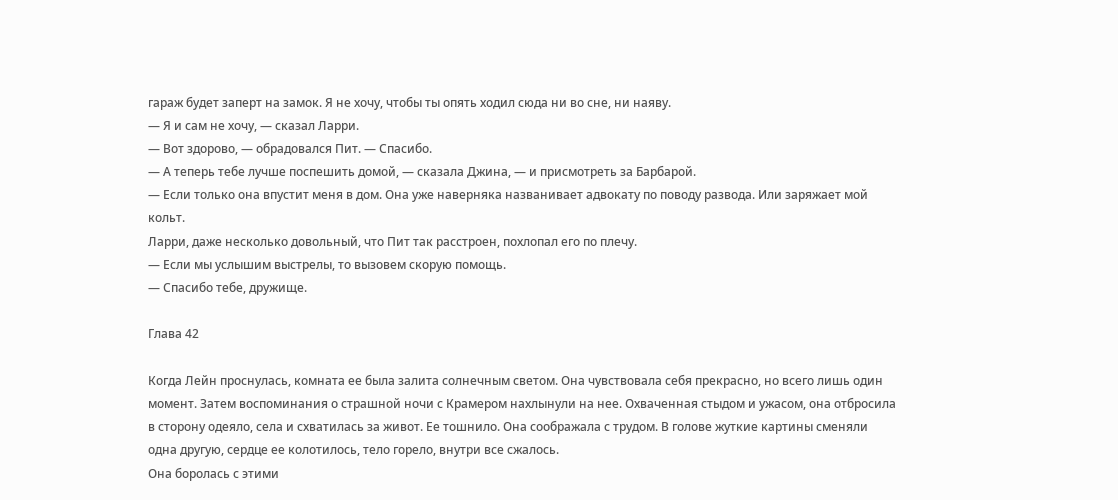гараж будет заперт на замок. Я не хочу, чтобы ты опять ходил сюда ни во сне, ни наяву.
— Я и сам не хочу, — сказал Ларри.
— Вот здорово, — обрадовался Пит. — Спасибо.
— А теперь тебе лучше поспешить домой, — сказала Джина, — и присмотреть за Барбарой.
— Если только она впустит меня в дом. Она уже наверняка названивает адвокату по поводу развода. Или заряжает мой кольт.
Ларри, даже несколько довольный, что Пит так расстроен, похлопал его по плечу.
— Если мы услышим выстрелы, то вызовем скорую помощь.
— Спасибо тебе, дружище.

Глава 42

Когда Лейн проснулась, комната ее была залита солнечным светом. Она чувствовала себя прекрасно, но всего лишь один момент. Затем воспоминания о страшной ночи с Крамером нахлынули на нее. Охваченная стыдом и ужасом, она отбросила в сторону одеяло, села и схватилась за живот. Ее тошнило. Она соображала с трудом. В голове жуткие картины сменяли одна другую, сердце ее колотилось, тело горело, внутри все сжалось.
Она боролась с этими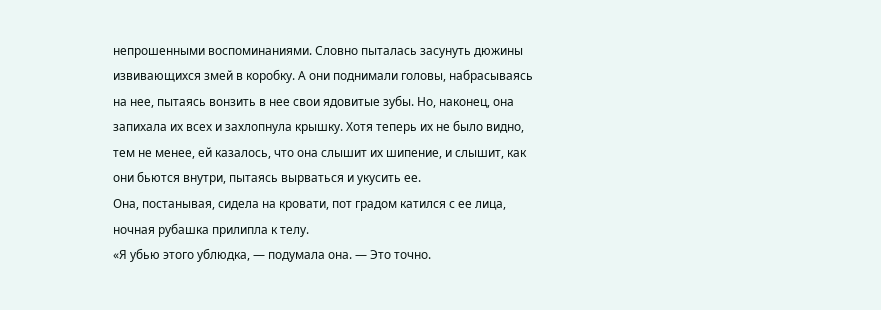непрошенными воспоминаниями. Словно пыталась засунуть дюжины извивающихся змей в коробку. А они поднимали головы, набрасываясь на нее, пытаясь вонзить в нее свои ядовитые зубы. Но, наконец, она запихала их всех и захлопнула крышку. Хотя теперь их не было видно, тем не менее, ей казалось, что она слышит их шипение, и слышит, как они бьются внутри, пытаясь вырваться и укусить ее.
Она, постанывая, сидела на кровати, пот градом катился с ее лица, ночная рубашка прилипла к телу.
«Я убью этого ублюдка, — подумала она. — Это точно.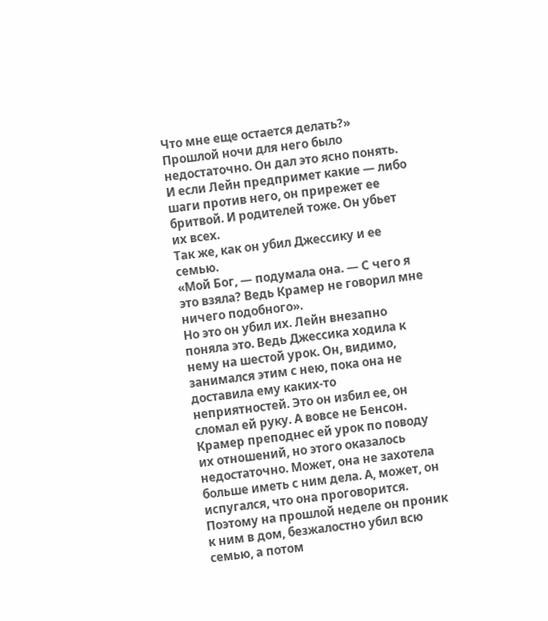Что мне еще остается делать?»
Прошлой ночи для него было недостаточно. Он дал это ясно понять. И если Лейн предпримет какие — либо шаги против него, он прирежет ее бритвой. И родителей тоже. Он убьет их всех.
Так же, как он убил Джессику и ее семью.
«Мой Бог, — подумала она. — С чего я это взяла? Ведь Крамер не говорил мне ничего подобного».
Но это он убил их. Лейн внезапно поняла это. Ведь Джессика ходила к нему на шестой урок. Он, видимо, занимался этим с нею, пока она не доставила ему каких-то неприятностей. Это он избил ее, он сломал ей руку. А вовсе не Бенсон. Крамер преподнес ей урок по поводу их отношений, но этого оказалось недостаточно. Может, она не захотела больше иметь с ним дела. А, может, он испугался, что она проговорится. Поэтому на прошлой неделе он проник к ним в дом, безжалостно убил всю семью, а потом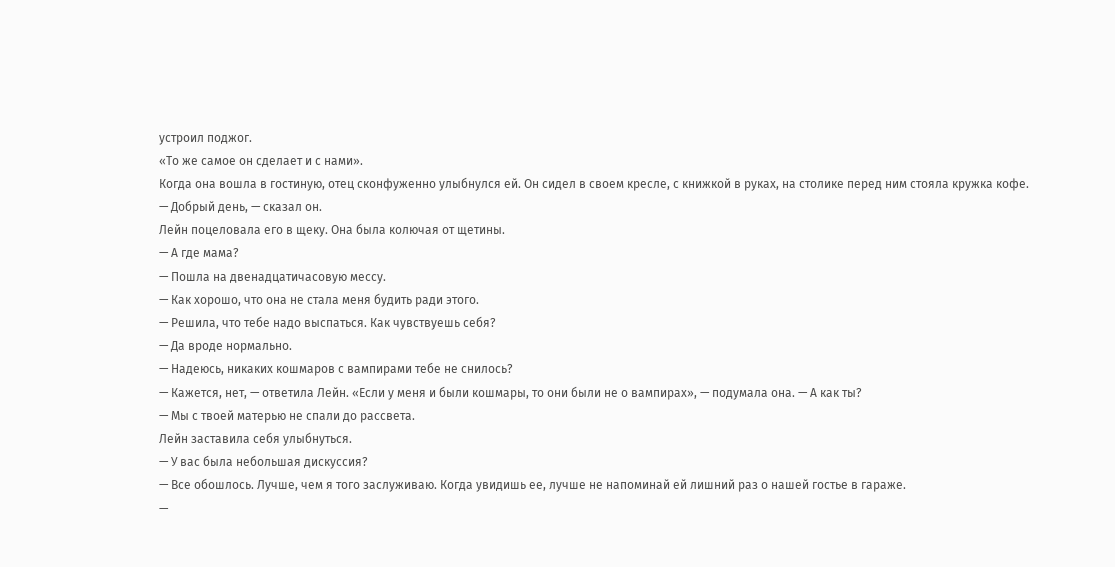устроил поджог.
«То же самое он сделает и с нами».
Когда она вошла в гостиную, отец сконфуженно улыбнулся ей. Он сидел в своем кресле, с книжкой в руках, на столике перед ним стояла кружка кофе.
— Добрый день, — сказал он.
Лейн поцеловала его в щеку. Она была колючая от щетины.
— А где мама?
— Пошла на двенадцатичасовую мессу.
— Как хорошо, что она не стала меня будить ради этого.
— Решила, что тебе надо выспаться. Как чувствуешь себя?
— Да вроде нормально.
— Надеюсь, никаких кошмаров с вампирами тебе не снилось?
— Кажется, нет, — ответила Лейн. «Если у меня и были кошмары, то они были не о вампирах», — подумала она. — А как ты?
— Мы с твоей матерью не спали до рассвета.
Лейн заставила себя улыбнуться.
— У вас была небольшая дискуссия?
— Все обошлось. Лучше, чем я того заслуживаю. Когда увидишь ее, лучше не напоминай ей лишний раз о нашей гостье в гараже.
—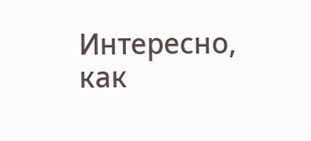Интересно, как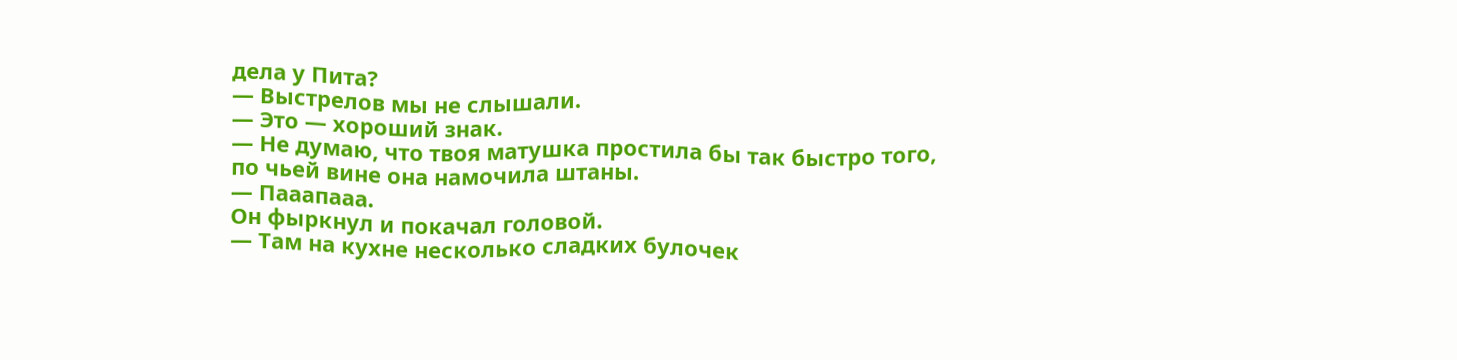дела у Пита?
— Выстрелов мы не слышали.
— Это — хороший знак.
— Не думаю, что твоя матушка простила бы так быстро того, по чьей вине она намочила штаны.
— Пааапааа.
Он фыркнул и покачал головой.
— Там на кухне несколько сладких булочек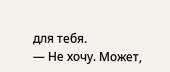для тебя.
— Не хочу. Может,